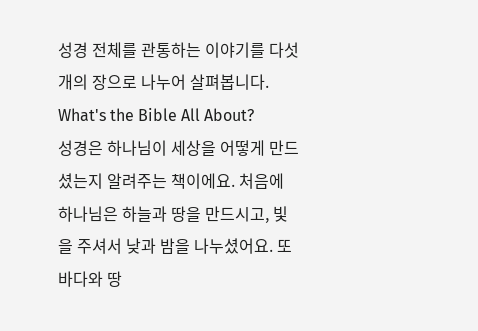성경 전체를 관통하는 이야기를 다섯 개의 장으로 나누어 살펴봅니다.
What's the Bible All About?
성경은 하나님이 세상을 어떻게 만드셨는지 알려주는 책이에요. 처음에 하나님은 하늘과 땅을 만드시고, 빛을 주셔서 낮과 밤을 나누셨어요. 또 바다와 땅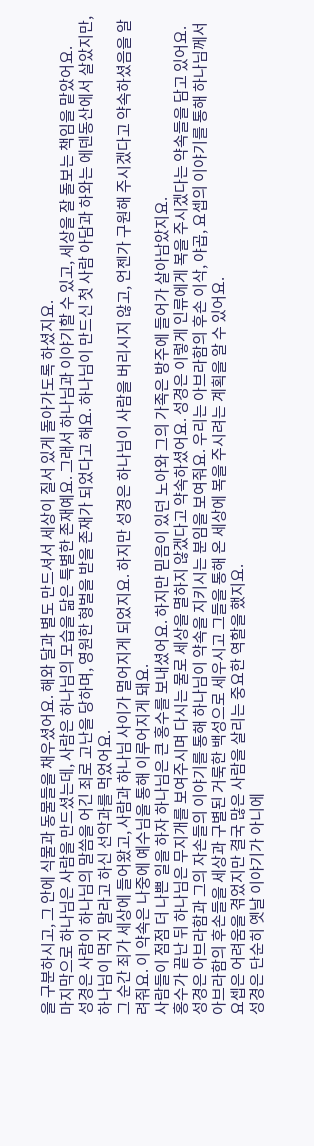을 구분하시고, 그 안에 식물과 동물들을 채우셨어요. 해와 달과 별도 만드셔서 세상이 질서 있게 돌아가도록 하셨지요.
마지막으로 하나님은 사람을 만드셨는데, 사람은 하나님의 모습을 닮은 특별한 존재예요. 그래서 하나님과 이야기할 수 있고, 세상을 잘 돌보는 책임을 맡았어요.
성경은 사람이 하나님의 말씀을 어긴 죄로 고난을 당하며, 영원한 형벌을 받을 존재가 되었다고 해요. 하나님이 만드신 첫 사람 아담과 하와는 에덴동산에서 살았지만, 하나님이 먹지 말라고 하신 선악과를 먹었어요.
그 순간 죄가 세상에 들어왔고, 사람과 하나님 사이가 멀어지게 되었지요. 하지만 성경은 하나님이 사람을 버리시지 않고, 언젠가 구원해 주시겠다고 약속하셨음을 알려줘요. 이 약속은 나중에 예수님을 통해 이루어지게 돼요.
사람들이 점점 더 나쁜 일을 하자 하나님은 큰 홍수를 보내셨어요. 하지만 믿음이 있던 노아와 그의 가족은 방주에 들어가 살아남았지요.
홍수가 끝난 뒤 하나님은 무지개를 보여주시며 다시는 물로 세상을 멸하지 않겠다고 약속하셨어요. 성경은 이렇게 인류에게 복을 주시겠다는 약속들을 담고 있어요.
성경은 아브라함과 그의 자손들의 이야기를 통해 하나님이 약속을 지키시는 분임을 보여줘요. 우리는 아브라함의 후손 이삭, 야곱, 요셉의 이야기를 통해 하나님께서 아브라함의 후손들을 세상과 구별된 거룩한 백성으로 세우시고 그들을 통해 온 세상에 복을 주시려는 계획을 알 수 있어요.
요셉은 어려움을 겪었지만 결국 많은 사람을 살리는 중요한 역할을 했지요.
성경은 단순히 옛날 이야기가 아니에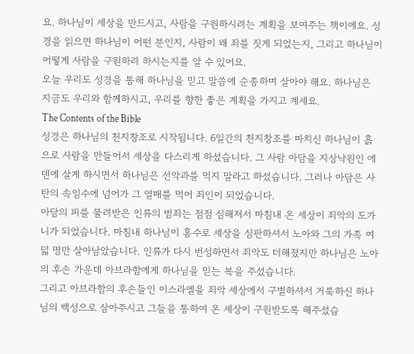요. 하나님이 세상을 만드시고, 사람을 구원하시려는 계획을 보여주는 책이에요. 성경을 읽으면 하나님이 어떤 분인지, 사람이 왜 죄를 짓게 되었는지, 그리고 하나님이 어떻게 사람을 구원하려 하시는지를 알 수 있어요.
오늘 우리도 성경을 통해 하나님을 믿고 말씀에 순종하며 살아야 해요. 하나님은 지금도 우리와 함께하시고, 우리를 향한 좋은 계획을 가지고 계세요.
The Contents of the Bible
성경은 하나님의 천지창조로 시작됩니다. 6일간의 천지창조를 마치신 하나님이 흙으로 사람을 만들어서 세상을 다스리게 하셨습니다. 그 사람 아담을 지상낙원인 에덴에 살게 하시면서 하나님은 선악과를 먹지 말라고 하셨습니다. 그러나 아담은 사탄의 속임수에 넘어가 그 열매를 먹어 죄인이 되었습니다.
아담의 피를 물려받은 인류의 범죄는 점점 심해져서 마침내 온 세상이 죄악의 도가니가 되었습니다. 마침내 하나님이 홍수로 세상을 심판하셔서 노아와 그의 가족 여덟 명만 살아남았습니다. 인류가 다시 번성하면서 죄악도 더해졌지만 하나님은 노아의 후손 가운데 아브라함에게 하나님을 믿는 복을 주셨습니다.
그리고 아브라함의 후손들인 이스라엘을 죄악 세상에서 구별하셔서 거룩하신 하나님의 백성으로 삼아주시고 그들을 통하여 온 세상이 구원받도록 해주셨습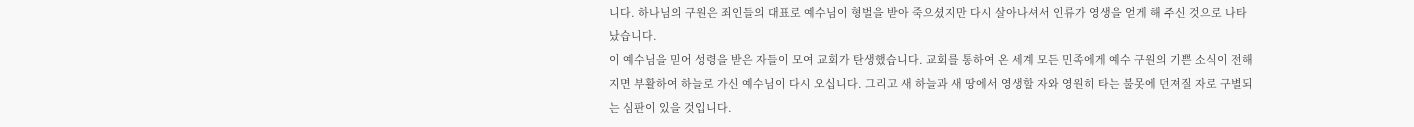니다. 하나님의 구원은 죄인들의 대표로 예수님이 형벌을 받아 죽으셨지만 다시 살아나셔서 인류가 영생을 얻게 해 주신 것으로 나타났습니다.
이 예수님을 믿어 성령을 받은 자들이 모여 교회가 탄생했습니다. 교회를 통하여 온 세계 모든 민족에게 예수 구원의 기쁜 소식이 전해지면 부활하여 하늘로 가신 예수님이 다시 오십니다. 그리고 새 하늘과 새 땅에서 영생할 자와 영원히 타는 불못에 던져질 자로 구별되는 심판이 있을 것입니다.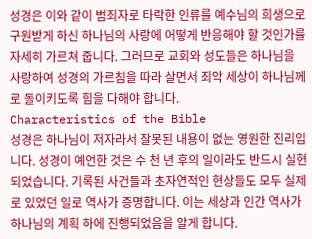성경은 이와 같이 범죄자로 타락한 인류를 예수님의 희생으로 구원받게 하신 하나님의 사랑에 어떻게 반응해야 할 것인가를 자세히 가르쳐 줍니다. 그러므로 교회와 성도들은 하나님을 사랑하여 성경의 가르침을 따라 살면서 죄악 세상이 하나님께로 돌이키도록 힘을 다해야 합니다.
Characteristics of the Bible
성경은 하나님이 저자라서 잘못된 내용이 없는 영원한 진리입니다. 성경이 예언한 것은 수 천 년 후의 일이라도 반드시 실현되었습니다. 기록된 사건들과 초자연적인 현상들도 모두 실제로 있었던 일로 역사가 증명합니다. 이는 세상과 인간 역사가 하나님의 계획 하에 진행되었음을 알게 합니다.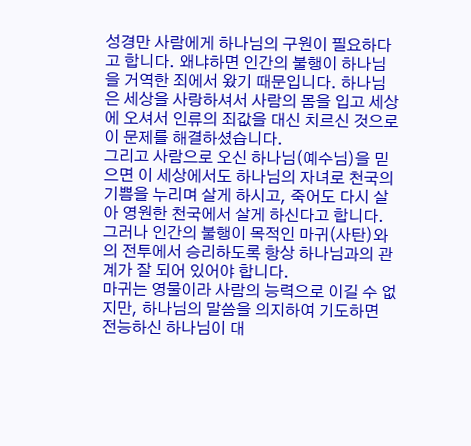성경만 사람에게 하나님의 구원이 필요하다고 합니다. 왜냐하면 인간의 불행이 하나님을 거역한 죄에서 왔기 때문입니다. 하나님은 세상을 사랑하셔서 사람의 몸을 입고 세상에 오셔서 인류의 죄값을 대신 치르신 것으로 이 문제를 해결하셨습니다.
그리고 사람으로 오신 하나님(예수님)을 믿으면 이 세상에서도 하나님의 자녀로 천국의 기쁨을 누리며 살게 하시고, 죽어도 다시 살아 영원한 천국에서 살게 하신다고 합니다. 그러나 인간의 불행이 목적인 마귀(사탄)와의 전투에서 승리하도록 항상 하나님과의 관계가 잘 되어 있어야 합니다.
마귀는 영물이라 사람의 능력으로 이길 수 없지만, 하나님의 말씀을 의지하여 기도하면 전능하신 하나님이 대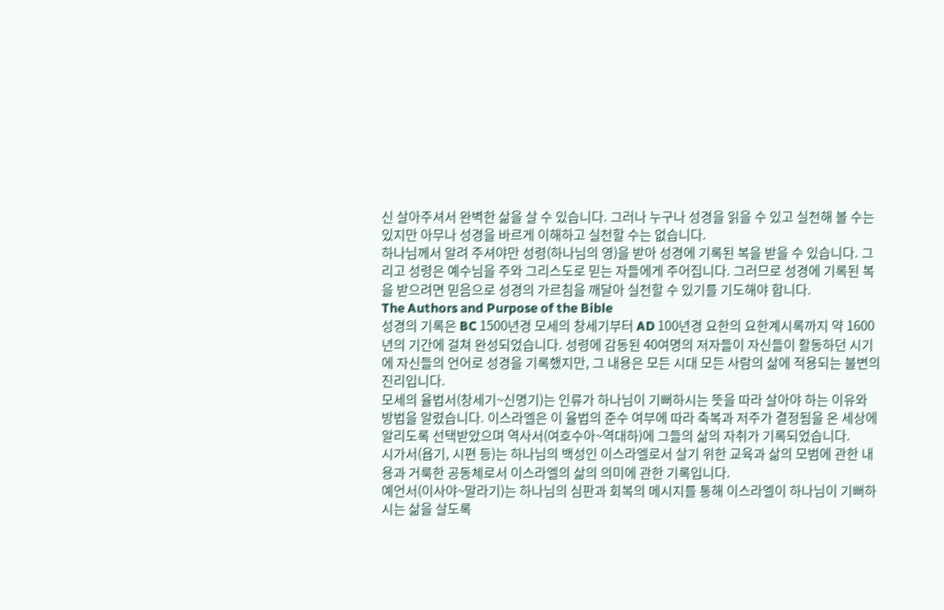신 살아주셔서 완벽한 삶을 살 수 있습니다. 그러나 누구나 성경을 읽을 수 있고 실천해 볼 수는 있지만 아무나 성경을 바르게 이해하고 실천할 수는 없습니다.
하나님께서 알려 주셔야만 성령(하나님의 영)을 받아 성경에 기록된 복을 받을 수 있습니다. 그리고 성령은 예수님을 주와 그리스도로 믿는 자들에게 주어집니다. 그러므로 성경에 기록된 복을 받으려면 믿음으로 성경의 가르침을 깨달아 실천할 수 있기를 기도해야 합니다.
The Authors and Purpose of the Bible
성경의 기록은 BC 1500년경 모세의 창세기부터 AD 100년경 요한의 요한계시록까지 약 1600년의 기간에 걸쳐 완성되었습니다. 성령에 감동된 40여명의 저자들이 자신들이 활동하던 시기에 자신들의 언어로 성경을 기록했지만, 그 내용은 모든 시대 모든 사람의 삶에 적용되는 불변의 진리입니다.
모세의 율법서(창세기~신명기)는 인류가 하나님이 기뻐하시는 뜻을 따라 살아야 하는 이유와 방법을 알렸습니다. 이스라엘은 이 율법의 준수 여부에 따라 축복과 저주가 결정됨을 온 세상에 알리도록 선택받았으며 역사서(여호수아~역대하)에 그들의 삶의 자취가 기록되었습니다.
시가서(욥기, 시편 등)는 하나님의 백성인 이스라엘로서 살기 위한 교육과 삶의 모범에 관한 내용과 거룩한 공동체로서 이스라엘의 삶의 의미에 관한 기록입니다.
예언서(이사야~말라기)는 하나님의 심판과 회복의 메시지를 통해 이스라엘이 하나님이 기뻐하시는 삶을 살도록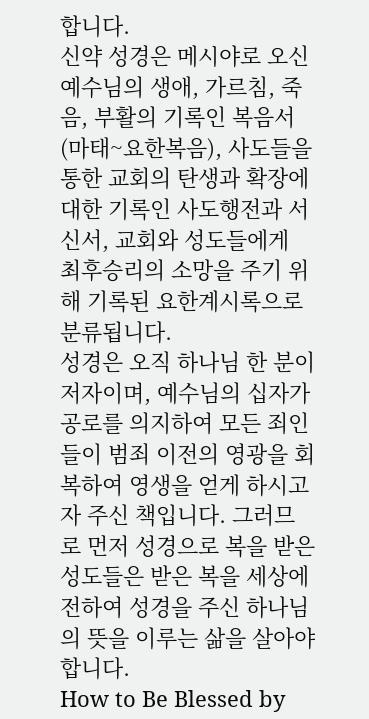합니다.
신약 성경은 메시야로 오신 예수님의 생애, 가르침, 죽음, 부활의 기록인 복음서(마태~요한복음), 사도들을 통한 교회의 탄생과 확장에 대한 기록인 사도행전과 서신서, 교회와 성도들에게 최후승리의 소망을 주기 위해 기록된 요한계시록으로 분류됩니다.
성경은 오직 하나님 한 분이 저자이며, 예수님의 십자가 공로를 의지하여 모든 죄인들이 범죄 이전의 영광을 회복하여 영생을 얻게 하시고자 주신 책입니다. 그러므로 먼저 성경으로 복을 받은 성도들은 받은 복을 세상에 전하여 성경을 주신 하나님의 뜻을 이루는 삶을 살아야 합니다.
How to Be Blessed by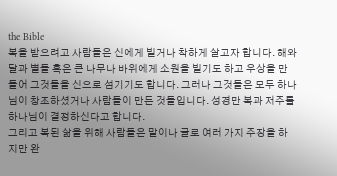the Bible
복을 받으려고 사람들은 신에게 빌거나 착하게 살고자 합니다. 해와 달과 별들 혹은 큰 나무나 바위에게 소원을 빌기도 하고 우상을 만들어 그것들을 신으로 섬기기도 합니다. 그러나 그것들은 모두 하나님이 창조하셨거나 사람들이 만든 것들입니다. 성경만 복과 저주를 하나님이 결정하신다고 합니다.
그리고 복된 삶을 위해 사람들은 말이나 글로 여러 가지 주장을 하지만 완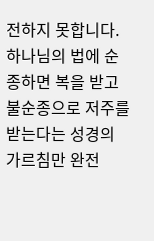전하지 못합니다. 하나님의 법에 순종하면 복을 받고 불순종으로 저주를 받는다는 성경의 가르침만 완전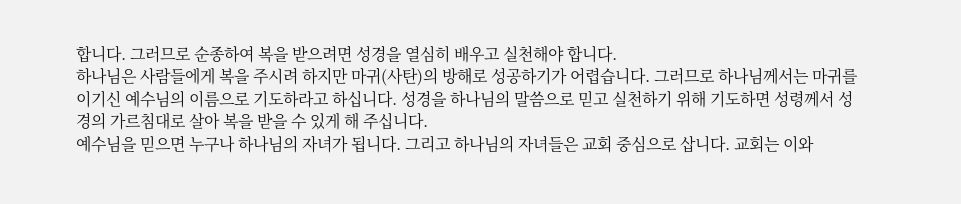합니다. 그러므로 순종하여 복을 받으려면 성경을 열심히 배우고 실천해야 합니다.
하나님은 사람들에게 복을 주시려 하지만 마귀(사탄)의 방해로 성공하기가 어렵습니다. 그러므로 하나님께서는 마귀를 이기신 예수님의 이름으로 기도하라고 하십니다. 성경을 하나님의 말씀으로 믿고 실천하기 위해 기도하면 성령께서 성경의 가르침대로 살아 복을 받을 수 있게 해 주십니다.
예수님을 믿으면 누구나 하나님의 자녀가 됩니다. 그리고 하나님의 자녀들은 교회 중심으로 삽니다. 교회는 이와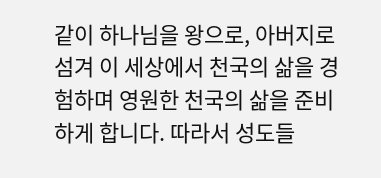같이 하나님을 왕으로, 아버지로 섬겨 이 세상에서 천국의 삶을 경험하며 영원한 천국의 삶을 준비하게 합니다. 따라서 성도들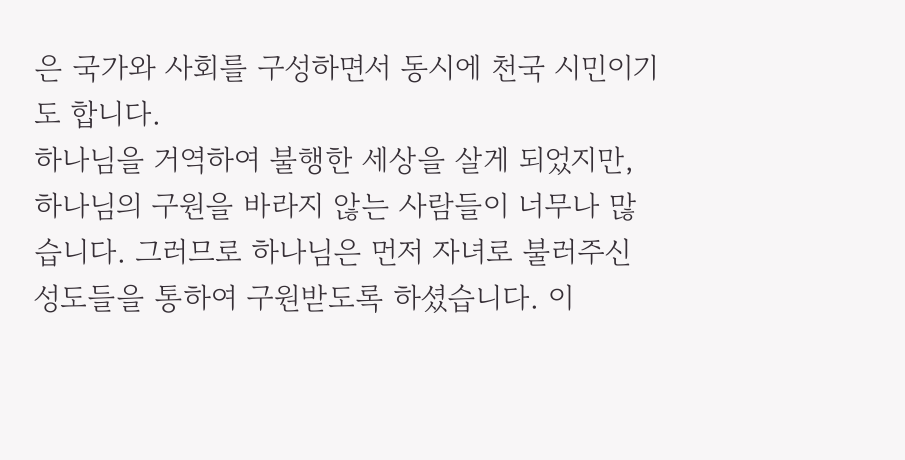은 국가와 사회를 구성하면서 동시에 천국 시민이기도 합니다.
하나님을 거역하여 불행한 세상을 살게 되었지만, 하나님의 구원을 바라지 않는 사람들이 너무나 많습니다. 그러므로 하나님은 먼저 자녀로 불러주신 성도들을 통하여 구원받도록 하셨습니다. 이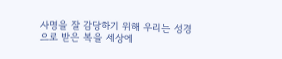사명을 잘 감당하기 위해 우리는 성경으로 받은 복을 세상에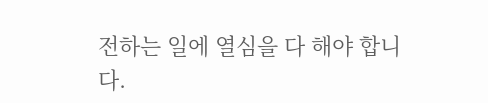전하는 일에 열심을 다 해야 합니다.